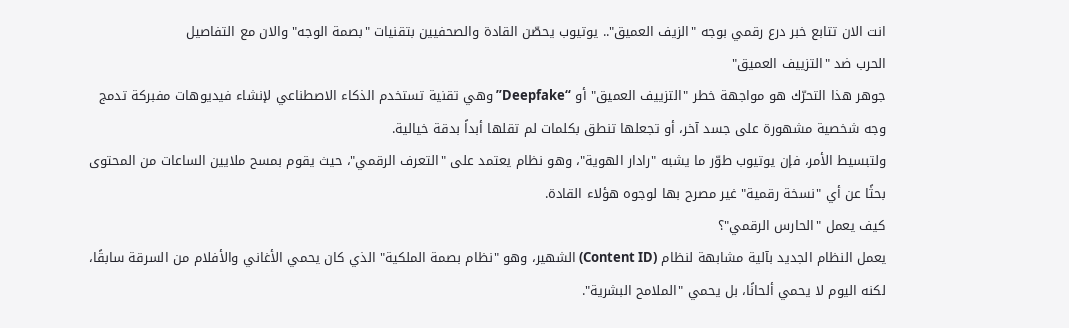انت الان تتابع خبر درع رقمي بوجه "الزيف العميق".. يوتيوب يحصّن القادة والصحفيين بتقنيات "بصمة الوجه" والان مع التفاصيل
الحرب ضد "التزييف العميق"
جوهر هذا التحرّك هو مواجهة خطر "التزييف العميق" أو “Deepfake” وهي تقنية تستخدم الذكاء الاصطناعي لإنشاء فيديوهات مفبركة تدمج وجه شخصية مشهورة على جسد آخر، أو تجعلها تنطق بكلمات لم تقلها أبداً بدقة خيالية.
ولتبسيط الأمر، فإن يوتيوب طوّر ما يشبه "رادار الهوية"، وهو نظام يعتمد على "التعرف الرقمي"، حيث يقوم بمسح ملايين الساعات من المحتوى بحثًا عن أي "نسخة رقمية" غير مصرح بها لوجوه هؤلاء القادة.
كيف يعمل "الحارس الرقمي"؟
يعمل النظام الجديد بآلية مشابهة لنظام (Content ID) الشهير، وهو "نظام بصمة الملكية" الذي كان يحمي الأغاني والأفلام من السرقة سابقًا، لكنه اليوم لا يحمي ألحانًا، بل يحمي "الملامح البشرية".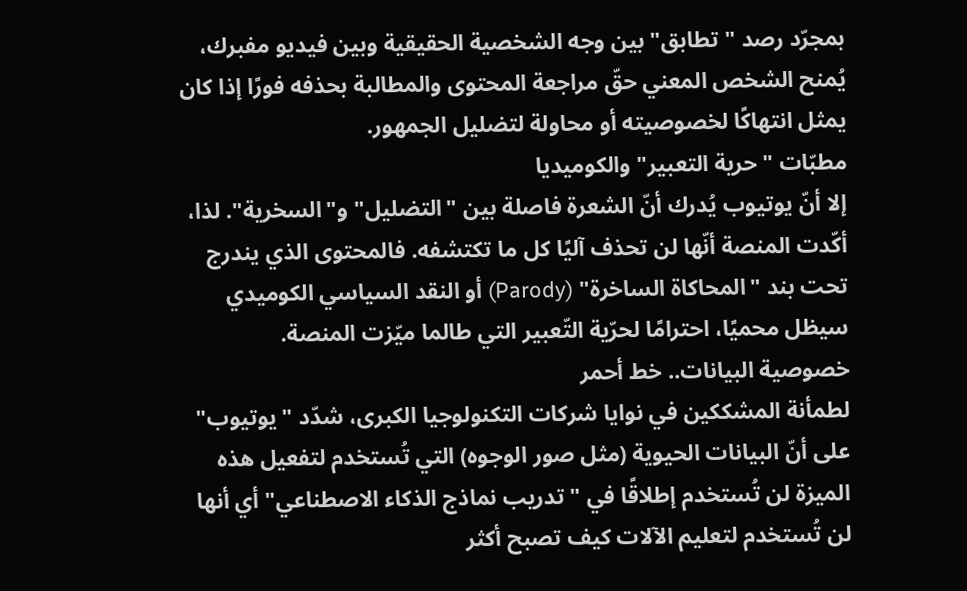بمجرّد رصد "تطابق" بين وجه الشخصية الحقيقية وبين فيديو مفبرك، يُمنح الشخص المعني حقّ مراجعة المحتوى والمطالبة بحذفه فورًا إذا كان يمثل انتهاكًا لخصوصيته أو محاولة لتضليل الجمهور.
مطبّات "حرية التعبير" والكوميديا
إلا أنّ يوتيوب يُدرك أنّ الشعرة فاصلة بين "التضليل" و"السخرية". لذا، أكّدت المنصة أنّها لن تحذف آليًا كل ما تكتشفه. فالمحتوى الذي يندرج تحت بند "المحاكاة الساخرة" (Parody) أو النقد السياسي الكوميدي سيظل محميًا، احترامًا لحرّية التّعبير التي طالما ميّزت المنصة.
خصوصية البيانات.. خط أحمر
لطمأنة المشككين في نوايا شركات التكنولوجيا الكبرى، شدّد "يوتيوب" على أنّ البيانات الحيوية (مثل صور الوجوه) التي تُستخدم لتفعيل هذه الميزة لن تُستخدم إطلاقًا في "تدريب نماذج الذكاء الاصطناعي" أي أنها لن تُستخدم لتعليم الآلات كيف تصبح أكثر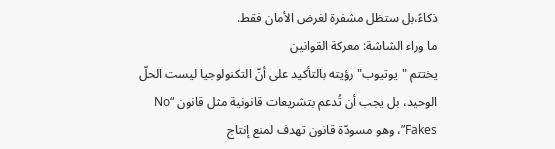ذكاءً،بل ستظل مشفرة لغرض الأمان فقط.
ما وراء الشاشة: معركة القوانين
يختتم "يوتيوب" رؤيته بالتأكيد على أنّ التكنولوجيا ليست الحلّ الوحيد، بل يجب أن تُدعم بتشريعات قانونية مثل قانون “No Fakes”، وهو مسودّة قانون تهدف لمنع إنتاج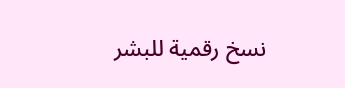نسخ رقمية للبشر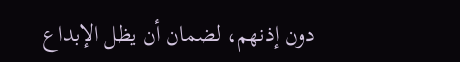دون إذنهم، لضمان أن يظل الإبداع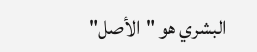البشري هو "الأصل"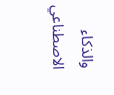والذكاء الاصطناعي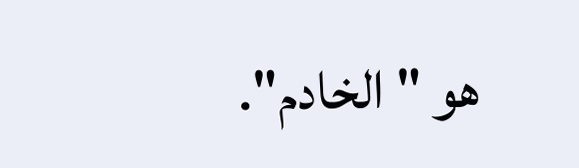هو "الخادم".